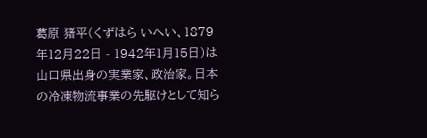葛原 猪平(くずはら いへい、1879年12月22日 - 1942年1月15日)は山口県出身の実業家、政治家。日本の冷凍物流事業の先駆けとして知ら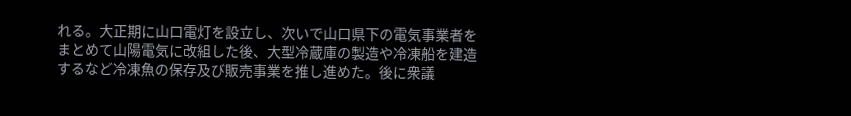れる。大正期に山口電灯を設立し、次いで山口県下の電気事業者をまとめて山陽電気に改組した後、大型冷蔵庫の製造や冷凍船を建造するなど冷凍魚の保存及び販売事業を推し進めた。後に衆議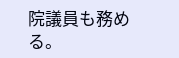院議員も務める。